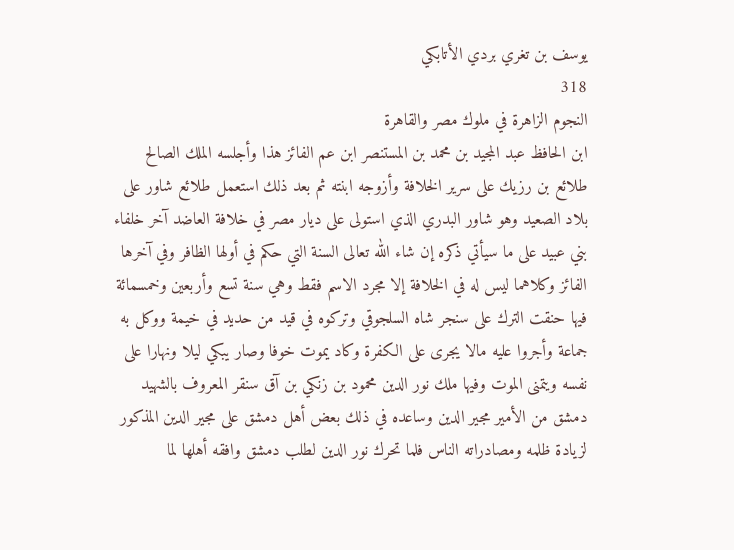يوسف بن تغري بردي الأتابكي
318
النجوم الزاهرة في ملوك مصر والقاهرة
ابن الحافظ عبد المجيد بن محمد بن المستنصر ابن عم الفائز هذا وأجلسه الملك الصالح طلائع بن رزيك على سرير الخلافة وأزوجه ابنته ثم بعد ذلك استعمل طلائع شاور على بلاد الصعيد وهو شاور البدري الذي استولى على ديار مصر في خلافة العاضد آخر خلفاء بني عبيد على ما سيأتي ذكره إن شاء الله تعالى السنة التي حكم في أولها الظافر وفي آخرها الفائز وكلاهما ليس له في الخلافة إلا مجرد الاسم فقط وهي سنة تسع وأربعين وخمسمائة فيها حنقت الترك على سنجر شاه السلجوقي وتركوه في قيد من حديد في خيمة ووكل به جماعة وأجروا عليه مالا يجرى على الكفرة وكاد يموت خوفا وصار يبكي ليلا ونهارا على نفسه ويتمنى الموت وفيها ملك نور الدين محمود بن زنكي بن آق سنقر المعروف بالشهيد دمشق من الأمير مجير الدين وساعده في ذلك بعض أهل دمشق على مجير الدين المذكور لزيادة ظلمه ومصادراته الناس فلما تحرك نور الدين لطلب دمشق وافقه أهلها لما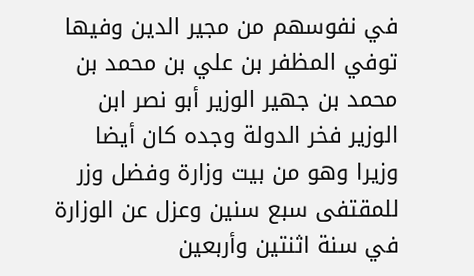في نفوسهم من مجير الدين وفيها توفي المظفر بن علي بن محمد بن محمد بن جهير الوزير أبو نصر ابن الوزير فخر الدولة وجده كان أيضا وزيرا وهو من بيت وزارة وفضل وزر للمقتفى سبع سنين وعزل عن الوزارة في سنة اثنتين وأربعين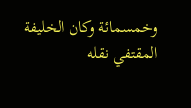وخمسمائة وكان الخليفة المقتفي نقله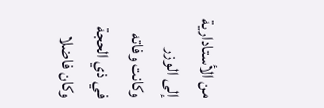من الأستادارية إلى الوزر وكانت وفاته في ذي الحجة وكان فاضلا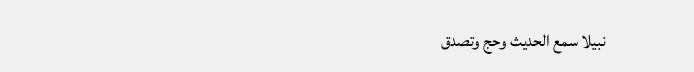نبيلا سمع الحديث وحج وتصدق